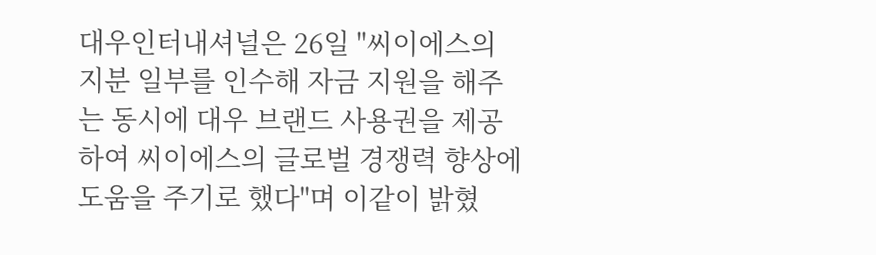대우인터내셔널은 26일 "씨이에스의 지분 일부를 인수해 자금 지원을 해주는 동시에 대우 브랜드 사용권을 제공하여 씨이에스의 글로벌 경쟁력 향상에 도움을 주기로 했다"며 이같이 밝혔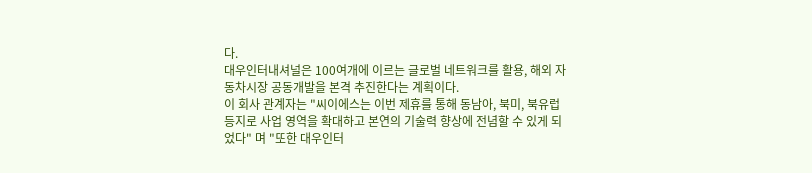다.
대우인터내셔널은 100여개에 이르는 글로벌 네트워크를 활용, 해외 자동차시장 공동개발을 본격 추진한다는 계획이다.
이 회사 관계자는 "씨이에스는 이번 제휴를 통해 동남아, 북미, 북유럽 등지로 사업 영역을 확대하고 본연의 기술력 향상에 전념할 수 있게 되었다" 며 "또한 대우인터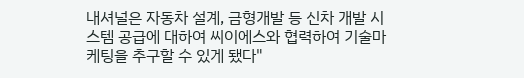내셔널은 자동차 설계, 금형개발 등 신차 개발 시스템 공급에 대하여 씨이에스와 협력하여 기술마케팅을 추구할 수 있게 됐다"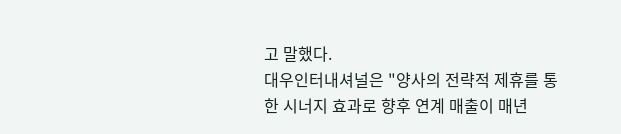고 말했다.
대우인터내셔널은 "양사의 전략적 제휴를 통한 시너지 효과로 향후 연계 매출이 매년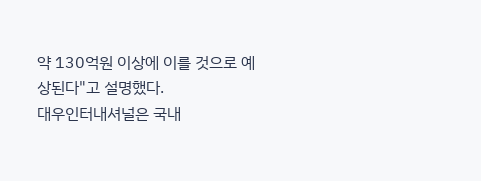약 130억원 이상에 이를 것으로 예상된다"고 설명했다.
대우인터내셔널은 국내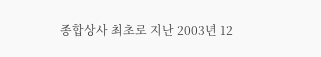종합상사 최초로 지난 2003년 12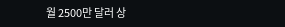월 2500만 달러 상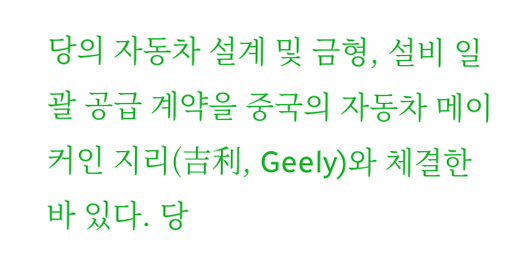당의 자동차 설계 및 금형, 설비 일괄 공급 계약을 중국의 자동차 메이커인 지리(吉利, Geely)와 체결한 바 있다. 당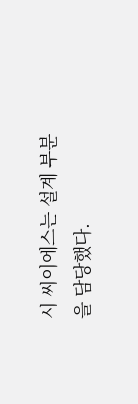시 씨이에스는 설계 부분을 담당했다.